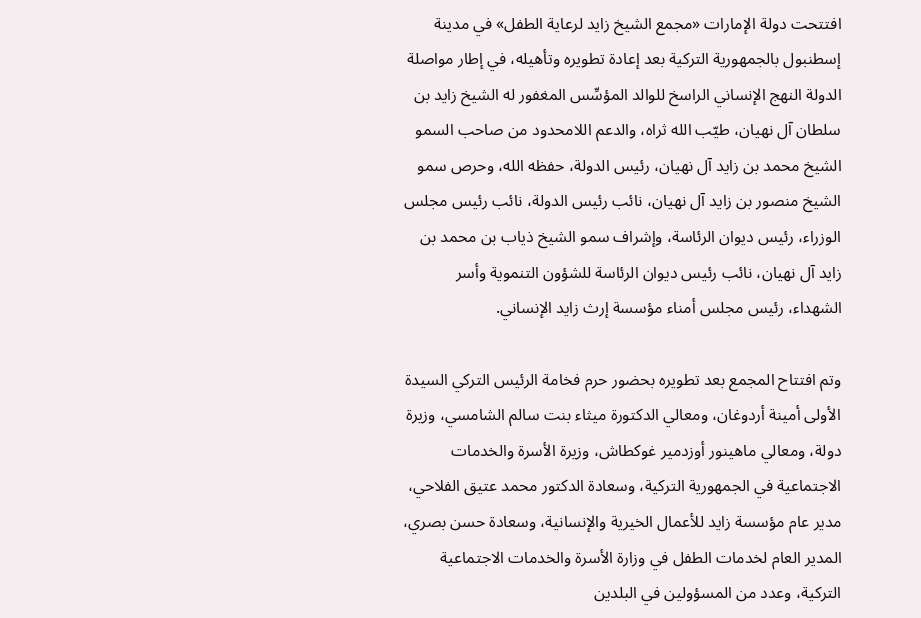افتتحت دولة الإمارات «مجمع الشيخ زايد لرعاية الطفل» في مدينة إسطنبول بالجمهورية التركية بعد إعادة تطويره وتأهيله، في إطار مواصلة الدولة النهج الإنساني الراسخ للوالد المؤسِّس المغفور له الشيخ زايد بن سلطان آل نهيان، طيّب الله ثراه، والدعم اللامحدود من صاحب السمو الشيخ محمد بن زايد آل نهيان، رئيس الدولة، حفظه الله، وحرص سمو الشيخ منصور بن زايد آل نهيان، نائب رئيس الدولة، نائب رئيس مجلس الوزراء، رئيس ديوان الرئاسة، وإشراف سمو الشيخ ذياب بن محمد بن زايد آل نهيان، نائب رئيس ديوان الرئاسة للشؤون التنموية وأسر الشهداء، رئيس مجلس أمناء مؤسسة إرث زايد الإنساني.

وتم افتتاح المجمع بعد تطويره بحضور حرم فخامة الرئيس التركي السيدة الأولى أمينة أردوغان، ومعالي الدكتورة ميثاء بنت سالم الشامسي، وزيرة دولة، ومعالي ماهينور أوزدمير غوكطاش، وزيرة الأسرة والخدمات الاجتماعية في الجمهورية التركية، وسعادة الدكتور محمد عتيق الفلاحي، مدير عام مؤسسة زايد للأعمال الخيرية والإنسانية، وسعادة حسن بصري، المدير العام لخدمات الطفل في وزارة الأسرة والخدمات الاجتماعية التركية، وعدد من المسؤولين في البلدين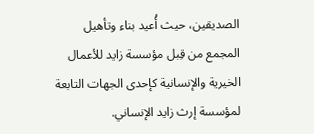الصديقين، حيث أُعيد بناء وتأهيل المجمع من قِبل مؤسسة زايد للأعمال الخيرية والإنسانية كإحدى الجهات التابعة لمؤسسة إرث زايد الإنساني.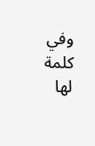وفي كلمة لها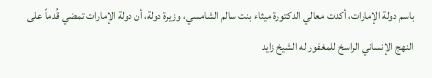باسم دولة الإمارات، أكدت معالي الدكتورة ميثاء بنت سالم الشامسي، وزيرة دولة، أن دولة الإمارات تمضي قُدماً على النهج الإنساني الراسخ للمغفور له الشيخ زايد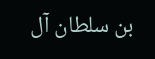بن سلطان آل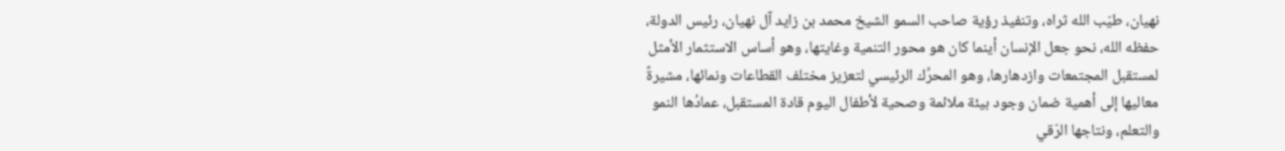نهيان، طيّب الله ثراه، وتنفيذ رؤية صاحب السمو الشيخ محمد بن زايد آل نهيان، رئيس الدولة، حفظه الله، نحو جعل الإنسان أينما كان هو محور التنمية وغايتها، وهو أساس الاستثمار الأمثل لمستقبل المجتمعات وازدهارها، وهو المحرِّك الرئيسي لتعزيز مختلف القطاعات ونمائها، مشيرةً معاليها إلى أهمية ضمان وجود بيئة ملائمة وصحية لأطفال اليوم قادة المستقبل، عمادُها النمو والتعلم، ونتاجها الرّقي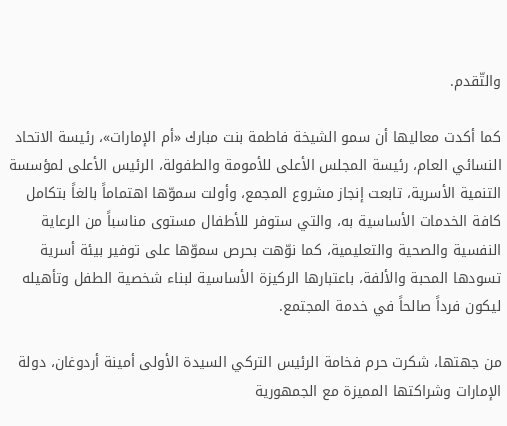والتّقدم.

كما أكدت معاليها أن سمو الشيخة فاطمة بنت مبارك «أم الإمارات»، رئيسة الاتحاد النسائي العام، رئيسة المجلس الأعلى للأمومة والطفولة، الرئيس الأعلى لمؤسسة التنمية الأسرية، تابعت إنجاز مشروع المجمع، وأولت سموّها اهتماماً بالغاً بتكامل كافة الخدمات الأساسية به، والتي ستوفر للأطفال مستوى مناسباً من الرعاية النفسية والصحية والتعليمية، كما نوّهت بحرص سموّها على توفير بيئة أسرية تسودها المحبة والألفة، باعتبارها الركيزة الأساسية لبناء شخصية الطفل وتأهيله ليكون فرداً صالحاً في خدمة المجتمع.

من جهتها، شكرت حرم فخامة الرئيس التركي السيدة الأولى أمينة أردوغان، دولة الإمارات وشراكتها المميزة مع الجمهورية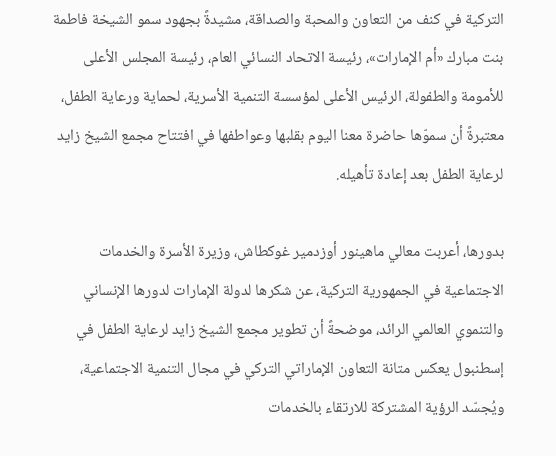التركية في كنف من التعاون والمحبة والصداقة، مشيدةً بجهود سمو الشيخة فاطمة بنت مبارك «أم الإمارات»، رئيسة الاتحاد النسائي العام، رئيسة المجلس الأعلى للأمومة والطفولة، الرئيس الأعلى لمؤسسة التنمية الأسرية، لحماية ورعاية الطفل، معتبرةً أن سموّها حاضرة معنا اليوم بقلبها وعواطفها في افتتاح مجمع الشيخ زايد لرعاية الطفل بعد إعادة تأهيله.

بدورها، أعربت معالي ماهينور أوزدمير غوكطاش، وزيرة الأسرة والخدمات الاجتماعية في الجمهورية التركية، عن شكرها لدولة الإمارات لدورها الإنساني والتنموي العالمي الرائد، موضحةً أن تطوير مجمع الشيخ زايد لرعاية الطفل في إسطنبول يعكس متانة التعاون الإماراتي التركي في مجال التنمية الاجتماعية، ويُجسّد الرؤية المشتركة للارتقاء بالخدمات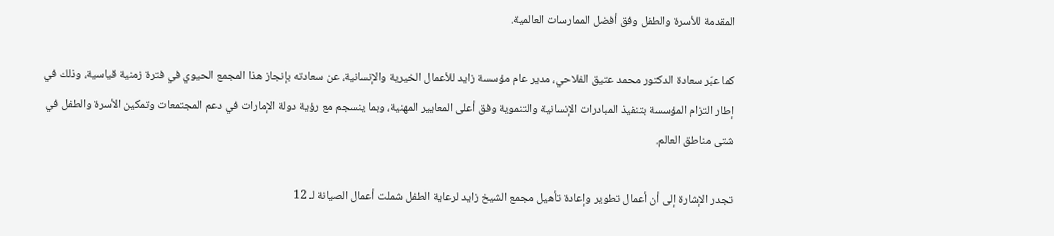المقدمة للأسرة والطفل وفق أفضل الممارسات العالمية.

كما عبّر سعادة الدكتور محمد عتيق الفلاحي، مدير عام مؤسسة زايد للأعمال الخيرية والإنسانية، عن سعادته بإنجاز هذا المجمع الحيوي في فترة زمنية قياسية، وذلك في إطار التزام المؤسسة بتنفيذ المبادرات الإنسانية والتنموية وفق أعلى المعايير المهنية، وبما ينسجم مع رؤية دولة الإمارات في دعم المجتمعات وتمكين الأسرة والطفل في شتى مناطق العالم.

تجدر الإشارة إلى أن أعمال تطوير وإعادة تأهيل مجمع الشيخ زايد لرعاية الطفل شملت أعمال الصيانة لـ 12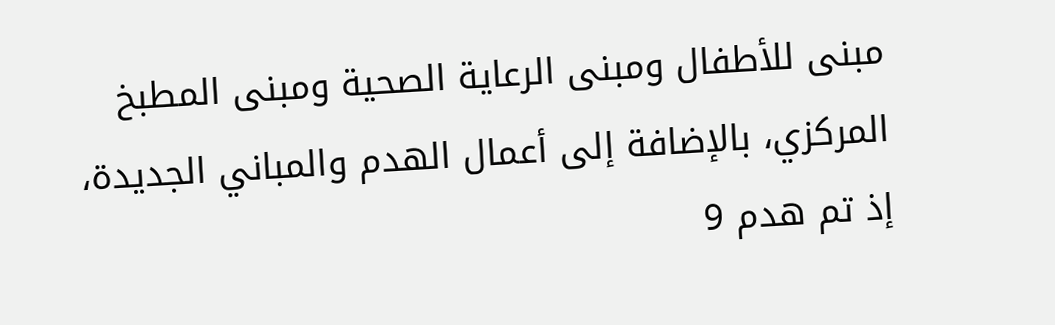مبنى للأطفال ومبنى الرعاية الصحية ومبنى المطبخ المركزي، بالإضافة إلى أعمال الهدم والمباني الجديدة، إذ تم هدم 9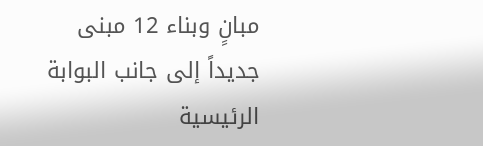مبانٍ وبناء 12 مبنى جديداً إلى جانب البوابة الرئيسية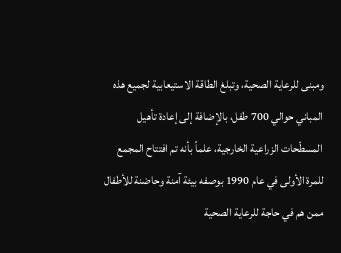ومبنى للرعاية الصحية، وتبلغ الطاقة الاستيعابية لجميع هذه المباني حوالي 700 طفل، بالإضافة إلى إعادة تأهيل المسطّحات الزراعية الخارجية، علماً بأنه تم افتتاح المجمع للمرة الأولى في عام 1990 بوصفه بيئة آمنة وحاضنة للأطفال ممن هم في حاجة للرعاية الصحية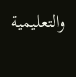والتعليمية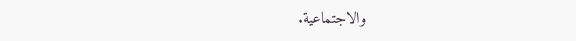والاجتماعية.